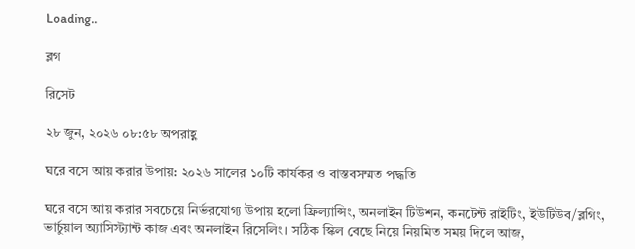Loading..

ব্লগ

রিসেট

২৮ জুন, ২০২৬ ০৮:৫৮ অপরাহ্ণ

ঘরে বসে আয় করার উপায়: ২০২৬ সালের ১০টি কার্যকর ও বাস্তবসম্মত পদ্ধতি

ঘরে বসে আয় করার সবচেয়ে নির্ভরযোগ্য উপায় হলো ফ্রিল্যান্সিং, অনলাইন টিউশন, কনটেন্ট রাইটিং, ইউটিউব/ব্লগিং, ভার্চুয়াল অ্যাসিস্ট্যান্ট কাজ এবং অনলাইন রিসেলিং। সঠিক স্কিল বেছে নিয়ে নিয়মিত সময় দিলে আজ,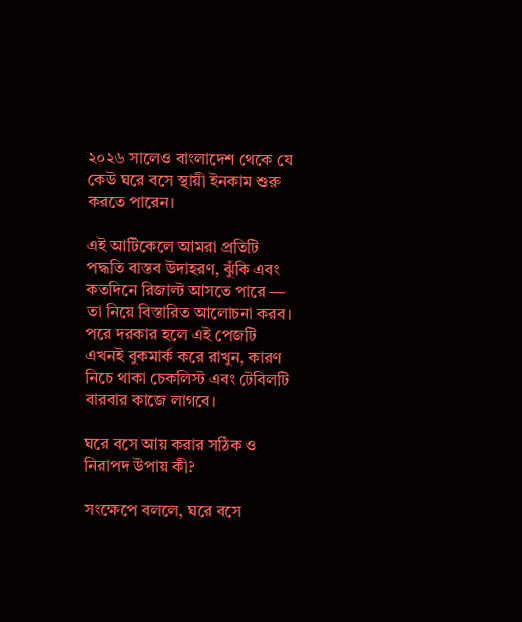২০২৬ সালেও বাংলাদেশ থেকে যে কেউ ঘরে বসে স্থায়ী ইনকাম শুরু করতে পারেন।

এই আর্টিকেলে আমরা প্রতিটি পদ্ধতি বাস্তব উদাহরণ, ঝুঁকি এবং কতদিনে রিজাল্ট আসতে পারে — তা নিয়ে বিস্তারিত আলোচনা করব। পরে দরকার হলে এই পেজটি এখনই বুকমার্ক করে রাখুন, কারণ নিচে থাকা চেকলিস্ট এবং টেবিলটি বারবার কাজে লাগবে।

ঘরে বসে আয় করার সঠিক ও নিরাপদ উপায় কী?

সংক্ষেপে বললে, ঘরে বসে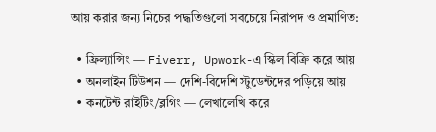আয় করার জন্য নিচের পদ্ধতিগুলো সবচেয়ে নিরাপদ ও প্রমাণিত:

  • ফ্রিল্যান্সিং — Fiverr, Upwork-এ স্কিল বিক্রি করে আয়
  • অনলাইন টিউশন — দেশি-বিদেশি স্টুডেন্টদের পড়িয়ে আয়
  • কনটেন্ট রাইটিং/ব্লগিং — লেখালেখি করে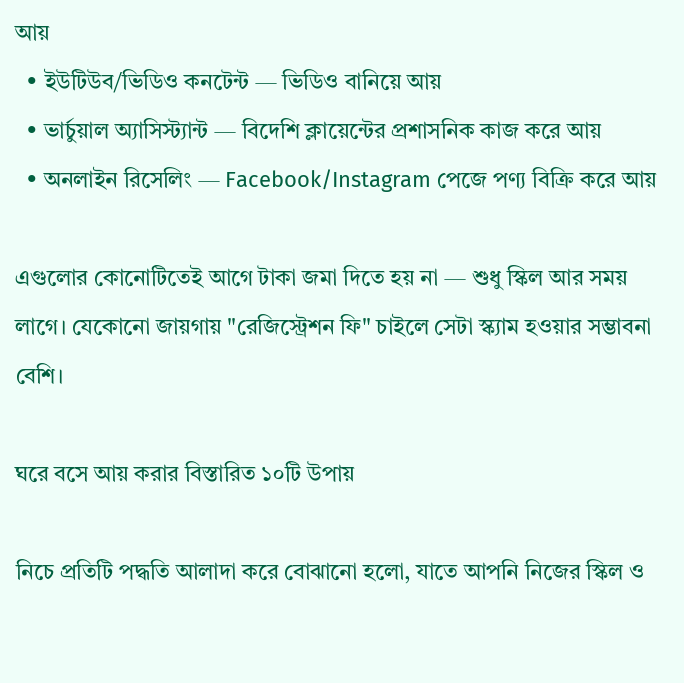আয়
  • ইউটিউব/ভিডিও কনটেন্ট — ভিডিও বানিয়ে আয়
  • ভার্চুয়াল অ্যাসিস্ট্যান্ট — বিদেশি ক্লায়েন্টের প্রশাসনিক কাজ করে আয়
  • অনলাইন রিসেলিং — Facebook/Instagram পেজে পণ্য বিক্রি করে আয়

এগুলোর কোনোটিতেই আগে টাকা জমা দিতে হয় না — শুধু স্কিল আর সময় লাগে। যেকোনো জায়গায় "রেজিস্ট্রেশন ফি" চাইলে সেটা স্ক্যাম হওয়ার সম্ভাবনা বেশি।

ঘরে বসে আয় করার বিস্তারিত ১০টি উপায়

নিচে প্রতিটি পদ্ধতি আলাদা করে বোঝানো হলো, যাতে আপনি নিজের স্কিল ও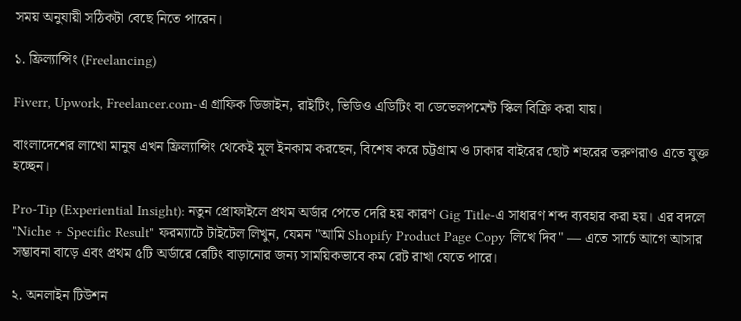সময় অনুযায়ী সঠিকটা বেছে নিতে পারেন।

১. ফ্রিল্যান্সিং (Freelancing)

Fiverr, Upwork, Freelancer.com-এ গ্রাফিক ডিজাইন, রাইটিং, ভিডিও এডিটিং বা ডেভেলপমেন্ট স্কিল বিক্রি করা যায়।

বাংলাদেশের লাখো মানুষ এখন ফ্রিল্যান্সিং থেকেই মূল ইনকাম করছেন, বিশেষ করে চট্টগ্রাম ও ঢাকার বাইরের ছোট শহরের তরুণরাও এতে যুক্ত হচ্ছেন।

Pro-Tip (Experiential Insight): নতুন প্রোফাইলে প্রথম অর্ডার পেতে দেরি হয় কারণ Gig Title-এ সাধারণ শব্দ ব্যবহার করা হয়। এর বদলে "Niche + Specific Result" ফরম্যাটে টাইটেল লিখুন, যেমন "আমি Shopify Product Page Copy লিখে দিব" — এতে সার্চে আগে আসার সম্ভাবনা বাড়ে এবং প্রথম ৫টি অর্ডারে রেটিং বাড়ানোর জন্য সাময়িকভাবে কম রেট রাখা যেতে পারে।

২. অনলাইন টিউশন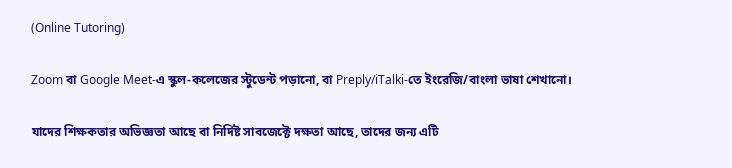(Online Tutoring)

Zoom বা Google Meet-এ স্কুল-কলেজের স্টুডেন্ট পড়ানো, বা Preply/iTalki-তে ইংরেজি/বাংলা ভাষা শেখানো।

যাদের শিক্ষকতার অভিজ্ঞতা আছে বা নির্দিষ্ট সাবজেক্টে দক্ষতা আছে, তাদের জন্য এটি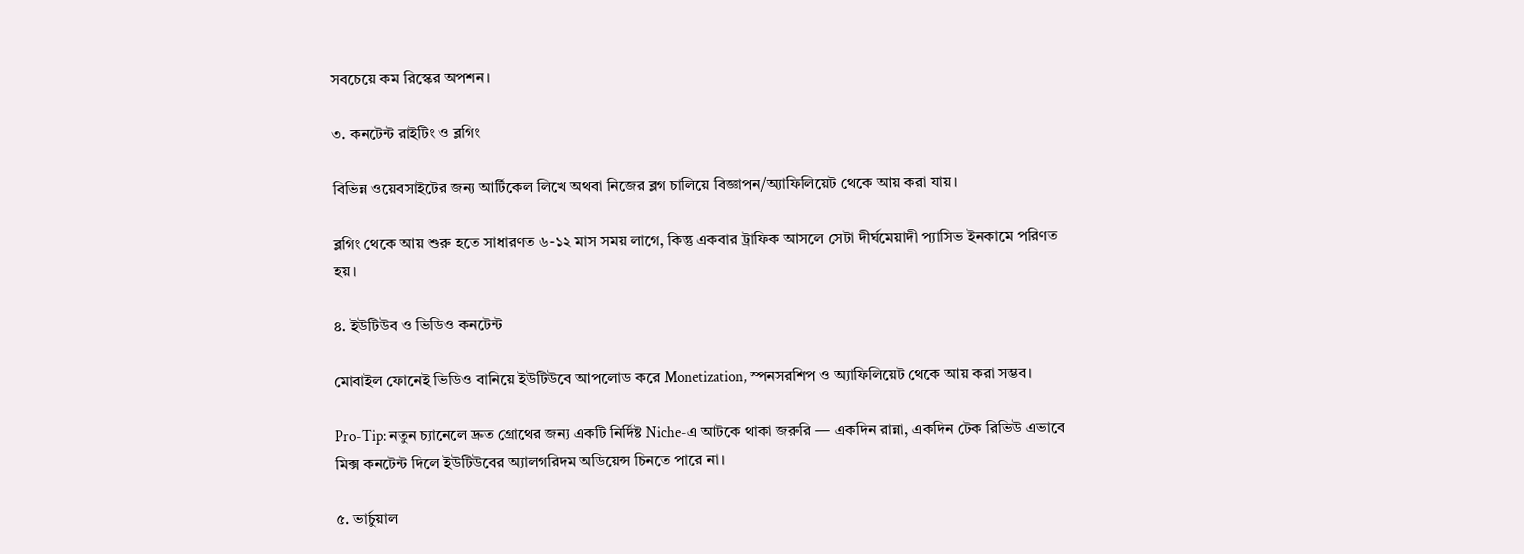সবচেয়ে কম রিস্কের অপশন।

৩. কনটেন্ট রাইটিং ও ব্লগিং

বিভিন্ন ওয়েবসাইটের জন্য আর্টিকেল লিখে অথবা নিজের ব্লগ চালিয়ে বিজ্ঞাপন/অ্যাফিলিয়েট থেকে আয় করা যায়।

ব্লগিং থেকে আয় শুরু হতে সাধারণত ৬-১২ মাস সময় লাগে, কিন্তু একবার ট্রাফিক আসলে সেটা দীর্ঘমেয়াদী প্যাসিভ ইনকামে পরিণত হয়।

৪. ইউটিউব ও ভিডিও কনটেন্ট

মোবাইল ফোনেই ভিডিও বানিয়ে ইউটিউবে আপলোড করে Monetization, স্পনসরশিপ ও অ্যাফিলিয়েট থেকে আয় করা সম্ভব।

Pro-Tip: নতুন চ্যানেলে দ্রুত গ্রোথের জন্য একটি নির্দিষ্ট Niche-এ আটকে থাকা জরুরি — একদিন রান্না, একদিন টেক রিভিউ এভাবে মিক্স কনটেন্ট দিলে ইউটিউবের অ্যালগরিদম অডিয়েন্স চিনতে পারে না।

৫. ভার্চুয়াল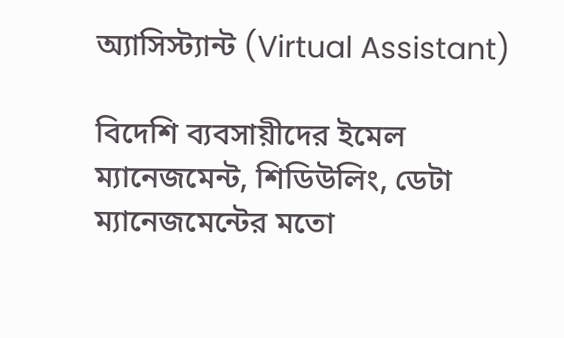অ্যাসিস্ট্যান্ট (Virtual Assistant)

বিদেশি ব্যবসায়ীদের ইমেল ম্যানেজমেন্ট, শিডিউলিং, ডেটা ম্যানেজমেন্টের মতো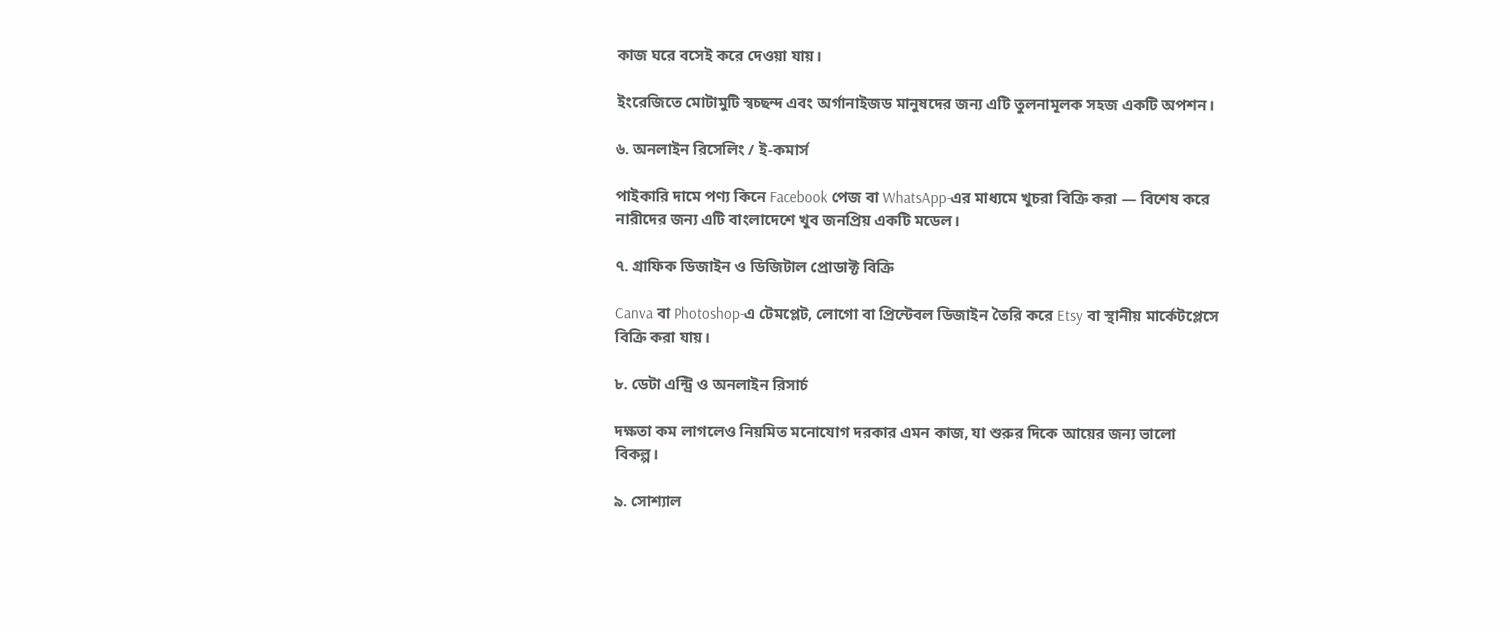কাজ ঘরে বসেই করে দেওয়া যায়।

ইংরেজিতে মোটামুটি স্বচ্ছন্দ এবং অর্গানাইজড মানুষদের জন্য এটি তুলনামূলক সহজ একটি অপশন।

৬. অনলাইন রিসেলিং / ই-কমার্স

পাইকারি দামে পণ্য কিনে Facebook পেজ বা WhatsApp-এর মাধ্যমে খুচরা বিক্রি করা — বিশেষ করে নারীদের জন্য এটি বাংলাদেশে খুব জনপ্রিয় একটি মডেল।

৭. গ্রাফিক ডিজাইন ও ডিজিটাল প্রোডাক্ট বিক্রি

Canva বা Photoshop-এ টেমপ্লেট, লোগো বা প্রিন্টেবল ডিজাইন তৈরি করে Etsy বা স্থানীয় মার্কেটপ্লেসে বিক্রি করা যায়।

৮. ডেটা এন্ট্রি ও অনলাইন রিসার্চ

দক্ষতা কম লাগলেও নিয়মিত মনোযোগ দরকার এমন কাজ, যা শুরুর দিকে আয়ের জন্য ভালো বিকল্প।

৯. সোশ্যাল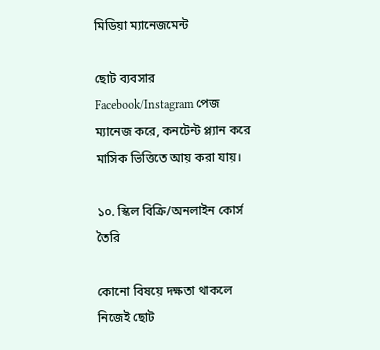মিডিয়া ম্যানেজমেন্ট

ছোট ব্যবসার Facebook/Instagram পেজ ম্যানেজ করে, কনটেন্ট প্ল্যান করে মাসিক ভিত্তিতে আয় করা যায়।

১০. স্কিল বিক্রি/অনলাইন কোর্স তৈরি

কোনো বিষয়ে দক্ষতা থাকলে নিজেই ছোট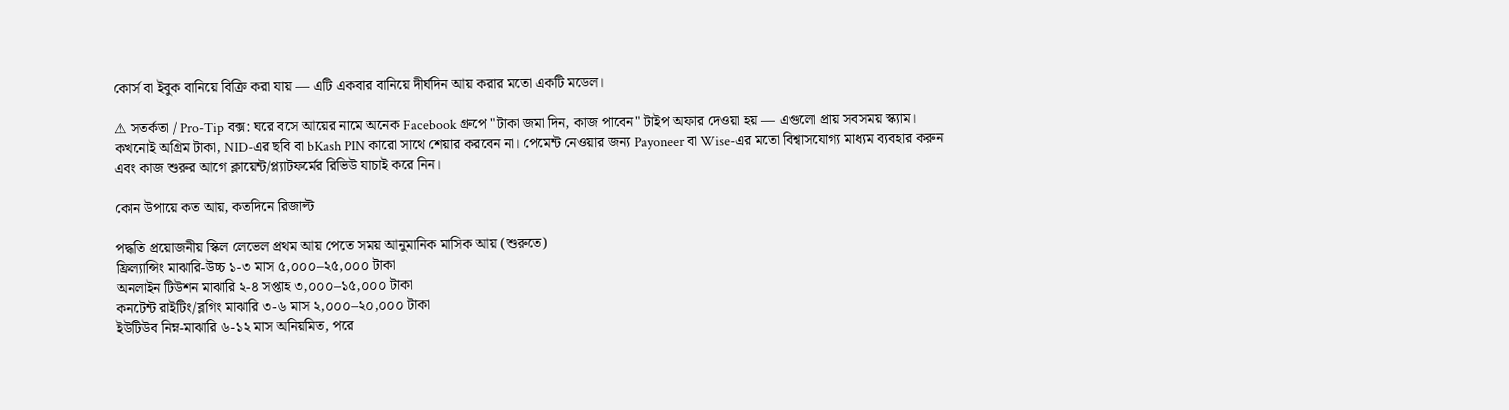কোর্স বা ইবুক বানিয়ে বিক্রি করা যায় — এটি একবার বানিয়ে দীর্ঘদিন আয় করার মতো একটি মডেল।

⚠ সতর্কতা / Pro-Tip বক্স: ঘরে বসে আয়ের নামে অনেক Facebook গ্রুপে "টাকা জমা দিন, কাজ পাবেন" টাইপ অফার দেওয়া হয় — এগুলো প্রায় সবসময় স্ক্যাম। কখনোই অগ্রিম টাকা, NID-এর ছবি বা bKash PIN কারো সাথে শেয়ার করবেন না। পেমেন্ট নেওয়ার জন্য Payoneer বা Wise-এর মতো বিশ্বাসযোগ্য মাধ্যম ব্যবহার করুন এবং কাজ শুরুর আগে ক্লায়েন্ট/প্ল্যাটফর্মের রিভিউ যাচাই করে নিন।

কোন উপায়ে কত আয়, কতদিনে রিজাল্ট

পদ্ধতি প্রয়োজনীয় স্কিল লেভেল প্রথম আয় পেতে সময় আনুমানিক মাসিক আয় (শুরুতে)
ফ্রিল্যান্সিং মাঝারি-উচ্চ ১-৩ মাস ৫,০০০–২৫,০০০ টাকা
অনলাইন টিউশন মাঝারি ২-৪ সপ্তাহ ৩,০০০–১৫,০০০ টাকা
কনটেন্ট রাইটিং/ব্লগিং মাঝারি ৩-৬ মাস ২,০০০–২০,০০০ টাকা
ইউটিউব নিম্ন-মাঝারি ৬-১২ মাস অনিয়মিত, পরে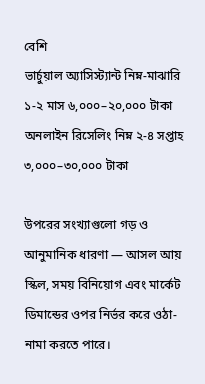বেশি
ভার্চুয়াল অ্যাসিস্ট্যান্ট নিম্ন-মাঝারি ১-২ মাস ৬,০০০–২০,০০০ টাকা
অনলাইন রিসেলিং নিম্ন ২-৪ সপ্তাহ ৩,০০০–৩০,০০০ টাকা

উপরের সংখ্যাগুলো গড় ও আনুমানিক ধারণা — আসল আয় স্কিল, সময় বিনিয়োগ এবং মার্কেট ডিমান্ডের ওপর নির্ভর করে ওঠা-নামা করতে পারে।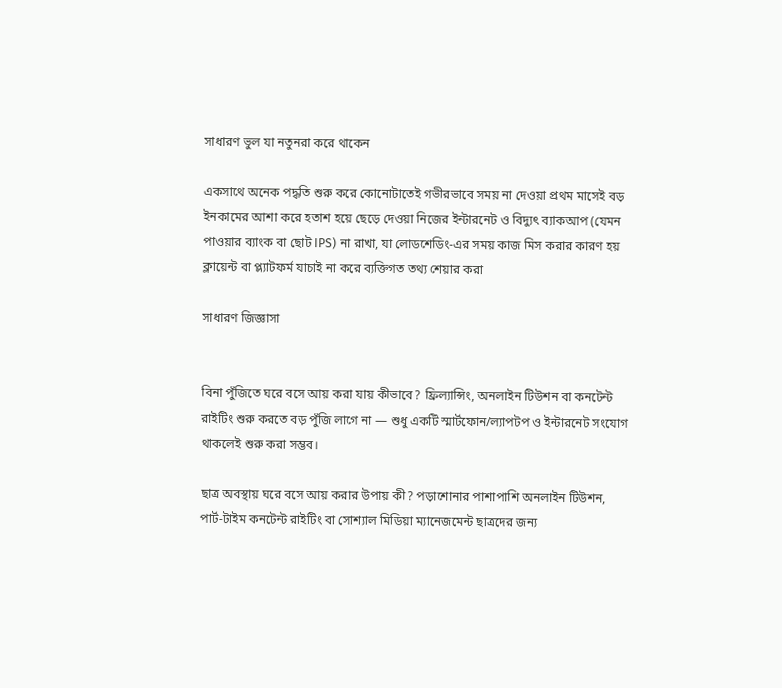সাধারণ ভুল যা নতুনরা করে থাকেন

একসাথে অনেক পদ্ধতি শুরু করে কোনোটাতেই গভীরভাবে সময় না দেওয়া প্রথম মাসেই বড় ইনকামের আশা করে হতাশ হয়ে ছেড়ে দেওয়া নিজের ইন্টারনেট ও বিদ্যুৎ ব্যাকআপ (যেমন পাওয়ার ব্যাংক বা ছোট IPS) না রাখা, যা লোডশেডিং-এর সময় কাজ মিস করার কারণ হয় ক্লায়েন্ট বা প্ল্যাটফর্ম যাচাই না করে ব্যক্তিগত তথ্য শেয়ার করা

সাধারণ জিজ্ঞাসা


বিনা পুঁজিতে ঘরে বসে আয় করা যায় কীভাবে? ফ্রিল্যান্সিং, অনলাইন টিউশন বা কনটেন্ট রাইটিং শুরু করতে বড় পুঁজি লাগে না — শুধু একটি স্মার্টফোন/ল্যাপটপ ও ইন্টারনেট সংযোগ থাকলেই শুরু করা সম্ভব।

ছাত্র অবস্থায় ঘরে বসে আয় করার উপায় কী? পড়াশোনার পাশাপাশি অনলাইন টিউশন, পার্ট-টাইম কনটেন্ট রাইটিং বা সোশ্যাল মিডিয়া ম্যানেজমেন্ট ছাত্রদের জন্য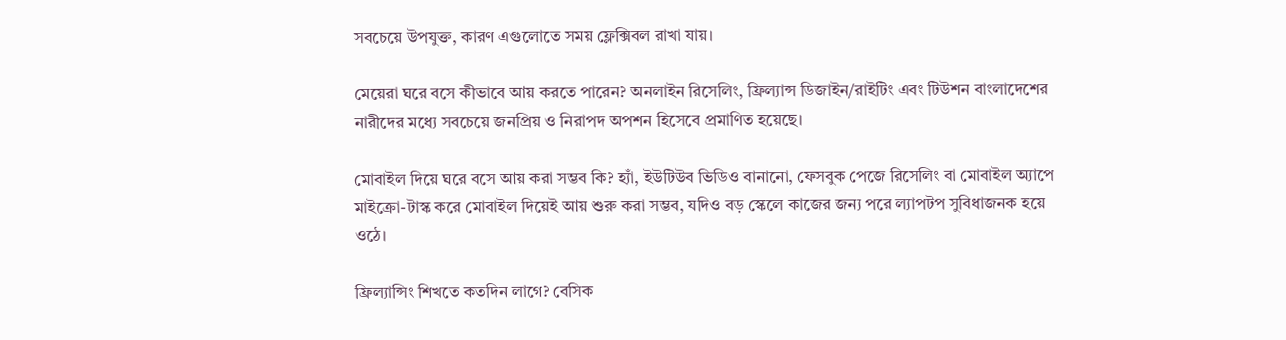সবচেয়ে উপযুক্ত, কারণ এগুলোতে সময় ফ্লেক্সিবল রাখা যায়।

মেয়েরা ঘরে বসে কীভাবে আয় করতে পারেন? অনলাইন রিসেলিং, ফ্রিল্যান্স ডিজাইন/রাইটিং এবং টিউশন বাংলাদেশের নারীদের মধ্যে সবচেয়ে জনপ্রিয় ও নিরাপদ অপশন হিসেবে প্রমাণিত হয়েছে।

মোবাইল দিয়ে ঘরে বসে আয় করা সম্ভব কি? হ্যাঁ, ইউটিউব ভিডিও বানানো, ফেসবুক পেজে রিসেলিং বা মোবাইল অ্যাপে মাইক্রো-টাস্ক করে মোবাইল দিয়েই আয় শুরু করা সম্ভব, যদিও বড় স্কেলে কাজের জন্য পরে ল্যাপটপ সুবিধাজনক হয়ে ওঠে।

ফ্রিল্যান্সিং শিখতে কতদিন লাগে? বেসিক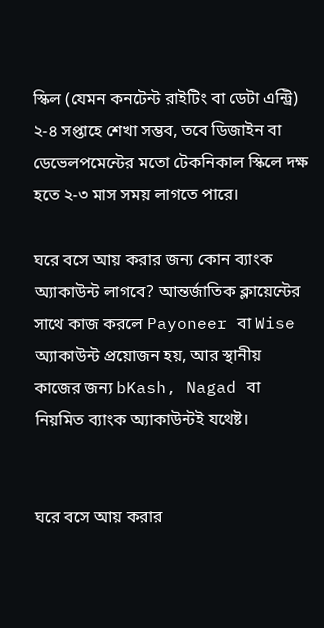স্কিল (যেমন কনটেন্ট রাইটিং বা ডেটা এন্ট্রি) ২-৪ সপ্তাহে শেখা সম্ভব, তবে ডিজাইন বা ডেভেলপমেন্টের মতো টেকনিকাল স্কিলে দক্ষ হতে ২-৩ মাস সময় লাগতে পারে।

ঘরে বসে আয় করার জন্য কোন ব্যাংক অ্যাকাউন্ট লাগবে? আন্তর্জাতিক ক্লায়েন্টের সাথে কাজ করলে Payoneer বা Wise অ্যাকাউন্ট প্রয়োজন হয়, আর স্থানীয় কাজের জন্য bKash, Nagad বা নিয়মিত ব্যাংক অ্যাকাউন্টই যথেষ্ট।


ঘরে বসে আয় করার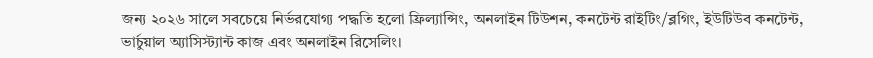জন্য ২০২৬ সালে সবচেয়ে নির্ভরযোগ্য পদ্ধতি হলো ফ্রিল্যান্সিং, অনলাইন টিউশন, কনটেন্ট রাইটিং/ব্লগিং, ইউটিউব কনটেন্ট, ভার্চুয়াল অ্যাসিস্ট্যান্ট কাজ এবং অনলাইন রিসেলিং।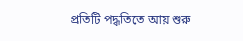প্রতিটি পদ্ধতিতে আয় শুরু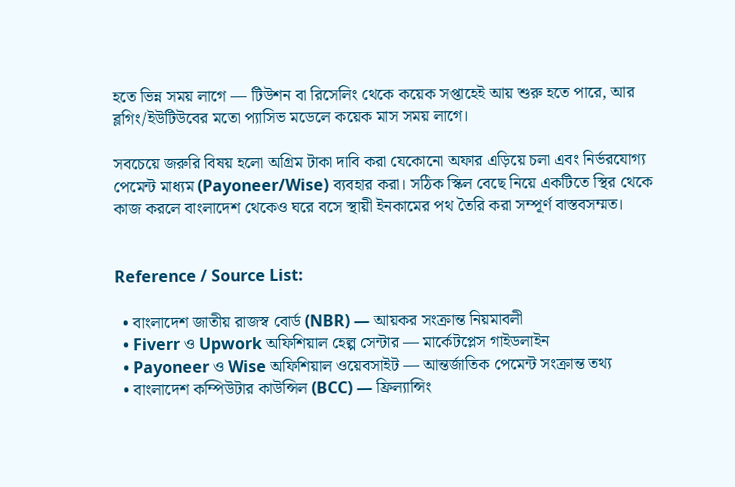হতে ভিন্ন সময় লাগে — টিউশন বা রিসেলিং থেকে কয়েক সপ্তাহেই আয় শুরু হতে পারে, আর ব্লগিং/ইউটিউবের মতো প্যাসিভ মডেলে কয়েক মাস সময় লাগে।

সবচেয়ে জরুরি বিষয় হলো অগ্রিম টাকা দাবি করা যেকোনো অফার এড়িয়ে চলা এবং নির্ভরযোগ্য পেমেন্ট মাধ্যম (Payoneer/Wise) ব্যবহার করা। সঠিক স্কিল বেছে নিয়ে একটিতে স্থির থেকে কাজ করলে বাংলাদেশ থেকেও ঘরে বসে স্থায়ী ইনকামের পথ তৈরি করা সম্পূর্ণ বাস্তবসম্মত।


Reference / Source List:

  • বাংলাদেশ জাতীয় রাজস্ব বোর্ড (NBR) — আয়কর সংক্রান্ত নিয়মাবলী
  • Fiverr ও Upwork অফিশিয়াল হেল্প সেন্টার — মার্কেটপ্লেস গাইডলাইন
  • Payoneer ও Wise অফিশিয়াল ওয়েবসাইট — আন্তর্জাতিক পেমেন্ট সংক্রান্ত তথ্য
  • বাংলাদেশ কম্পিউটার কাউন্সিল (BCC) — ফ্রিল্যান্সিং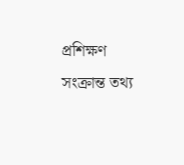প্রশিক্ষণ সংক্রান্ত তথ্য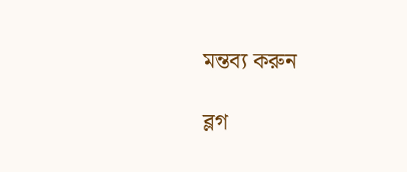মন্তব্য করুন

ব্লগ